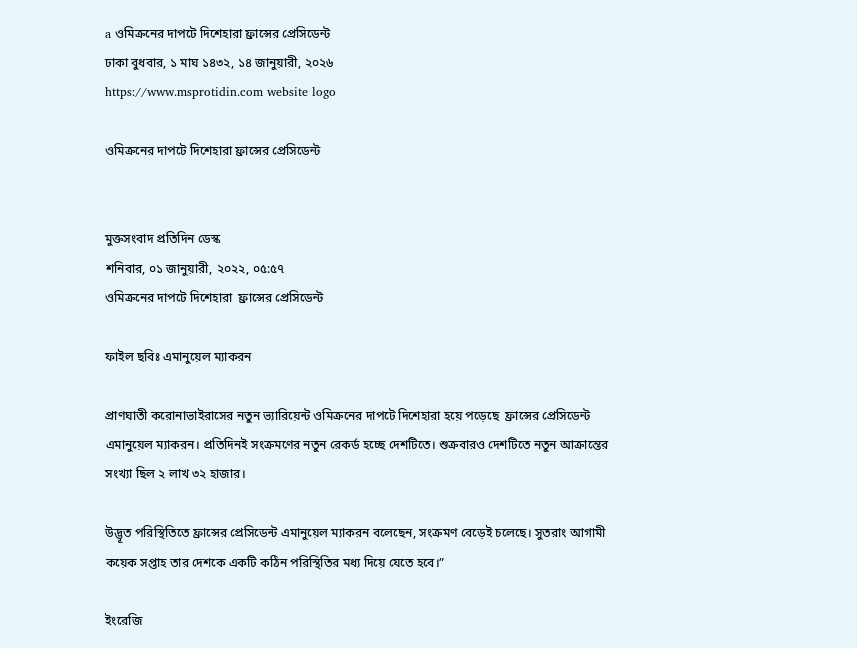a ওমিক্রনের দাপটে দিশেহারা ফ্রান্সের প্রেসিডেন্ট
ঢাকা বুধবার, ১ মাঘ ১৪৩২, ১৪ জানুয়ারী, ২০২৬
https://www.msprotidin.com website logo

ওমিক্রনের দাপটে দিশেহারা ফ্রান্সের প্রেসিডেন্ট


মুক্তসংবাদ প্রতিদিন ডেস্ক
শনিবার, ০১ জানুয়ারী, ২০২২, ০৫:৫৭
ওমিক্রনের দাপটে দিশেহারা  ফ্রান্সের প্রেসিডেন্ট

ফাইল ছবিঃ এমানুয়েল ম্যাকরন

প্রাণঘাতী করোনাভাইরাসের নতুন ভ্যারিয়েন্ট ওমিক্রনের দাপটে দিশেহারা হয়ে পড়েছে  ফ্রান্সের প্রেসিডেন্ট এমানুয়েল ম্যাকরন। প্রতিদিনই সংক্রমণের নতুন রেকর্ড হচ্ছে দেশটিতে। শুক্রবারও দেশটিতে নতুন আক্রান্তের সংখ্যা ছিল ২ লাখ ৩২ হাজার।

উদ্ভূত পরিস্থিতিতে ফ্রান্সের প্রেসিডেন্ট এমানুয়েল ম্যাকরন বলেছেন, সংক্রমণ বেড়েই চলেছে। সুতরাং আগামী কয়েক সপ্তাহ তার দেশকে একটি কঠিন পরিস্থিতির মধ্য দিয়ে যেতে হবে।”

ইংরেজি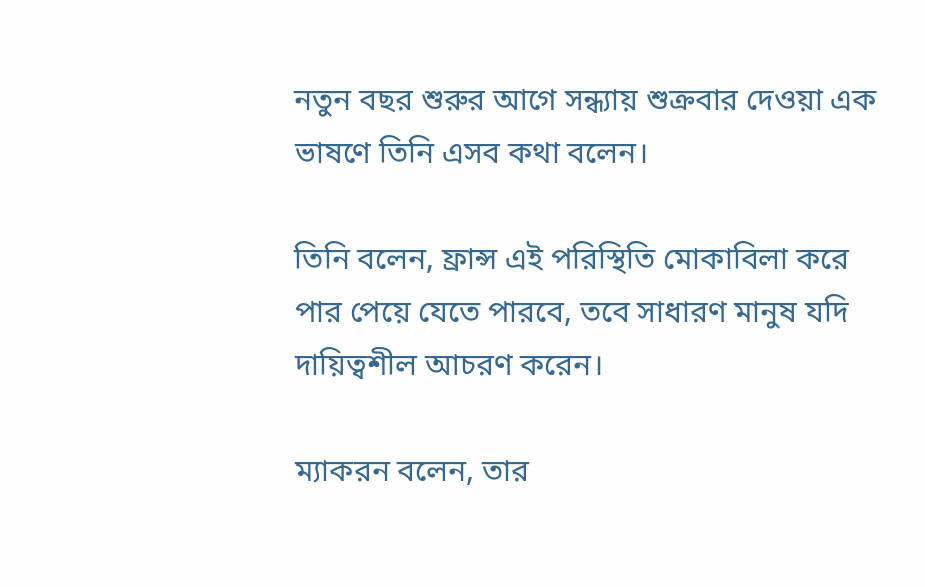নতুন বছর শুরুর আগে সন্ধ্যায় শুক্রবার দেওয়া এক ভাষণে তিনি এসব কথা বলেন।

তিনি বলেন, ফ্রান্স এই পরিস্থিতি মোকাবিলা করে পার পেয়ে যেতে পারবে, তবে সাধারণ মানুষ যদি দায়িত্বশীল আচরণ করেন।

ম্যাকরন বলেন, তার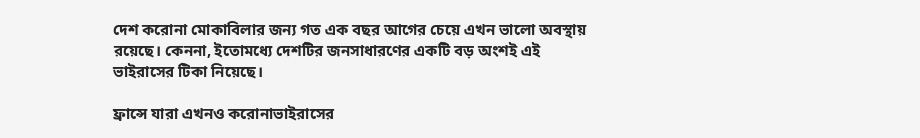দেশ করোনা মোকাবিলার জন্য গত এক বছর আগের চেয়ে এখন ভালো অবস্থায় রয়েছে। কেননা, ইতোমধ্যে দেশটির জনসাধারণের একটি বড় অংশই এই ভাইরাসের টিকা নিয়েছে।

ফ্রান্সে যারা এখনও করোনাভাইরাসের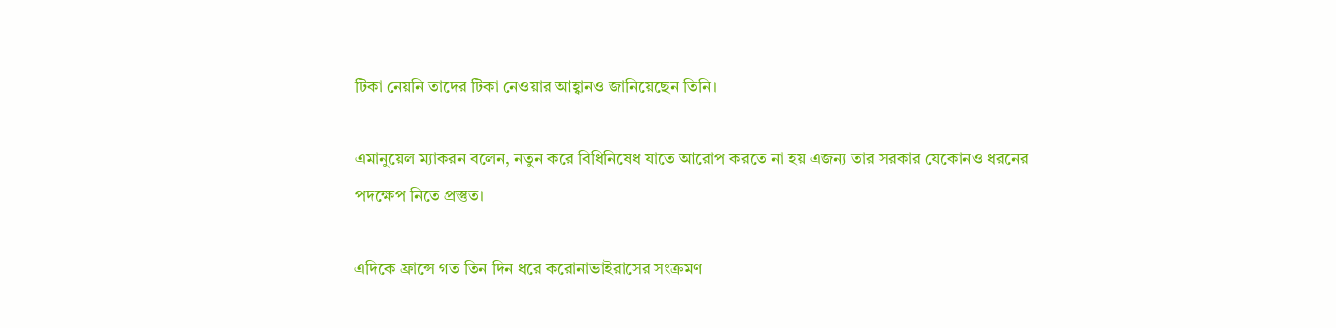টিকা নেয়নি তাদের টিকা নেওয়ার আহ্বানও জানিয়েছেন তিনি।

এমানুয়েল ম্যাকরন বলেন, নতুন করে বিধিনিষেধ যাতে আরোপ করতে না হয় এজন্য তার সরকার যেকোনও ধরনের পদক্ষেপ নিতে প্রস্তুত।

এদিকে ফ্রান্সে গত তিন দিন ধরে করোনাভাইরাসের সংক্রমণ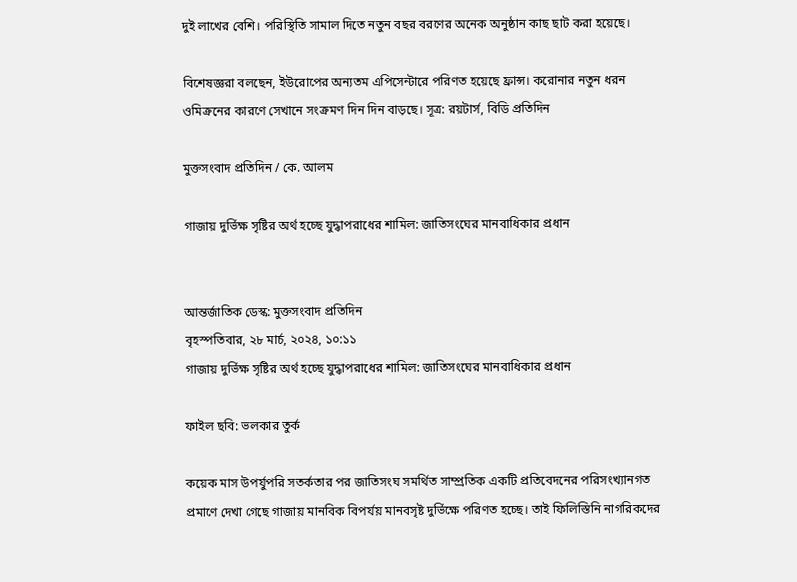দুই লাখের বেশি। পরিস্থিতি সামাল দিতে নতুন বছর বরণের অনেক অনুষ্ঠান কাছ ছাট করা হয়েছে।

বিশেষজ্ঞরা বলছেন, ইউরোপের অন্যতম এপিসেন্টারে পরিণত হয়েছে ফ্রান্স। করোনার নতুন ধরন ওমিক্রনের কারণে সেখানে সংক্রমণ দিন দিন বাড়ছে। সূত্র: রয়টার্স, বিডি প্রতিদিন

মুক্তসংবাদ প্রতিদিন / কে. আলম

গাজায় দুর্ভিক্ষ সৃষ্টির অর্থ হচ্ছে যুদ্ধাপরাধের শামিল: জাতিসংঘের মানবাধিকার প্রধান


আন্তর্জাতিক ডেস্ক: মুক্তসংবাদ প্রতিদিন
বৃহস্পতিবার, ২৮ মার্চ, ২০২৪, ১০:১১
গাজায় দুর্ভিক্ষ সৃষ্টির অর্থ হচ্ছে যুদ্ধাপরাধের শামিল: জাতিসংঘের মানবাধিকার প্রধান

ফাইল ছবি: ভলকার তুর্ক

কয়েক মাস উপর্যুপরি সতর্কতার পর জাতিসংঘ সমর্থিত সাম্প্রতিক একটি প্রতিবেদনের পরিসংখ্যানগত প্রমাণে দেখা গেছে গাজায় মানবিক বিপর্যয় মানবসৃষ্ট দুর্ভিক্ষে পরিণত হচ্ছে। তাই ফিলিস্তিনি নাগরিকদের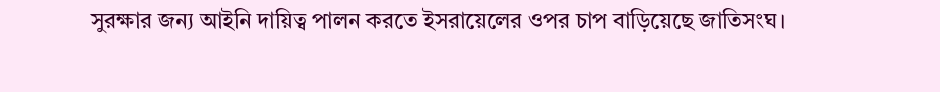সুরক্ষার জন্য আইনি দায়িত্ব পালন করতে ইসরায়েলের ওপর চাপ বাড়িয়েছে জাতিসংঘ।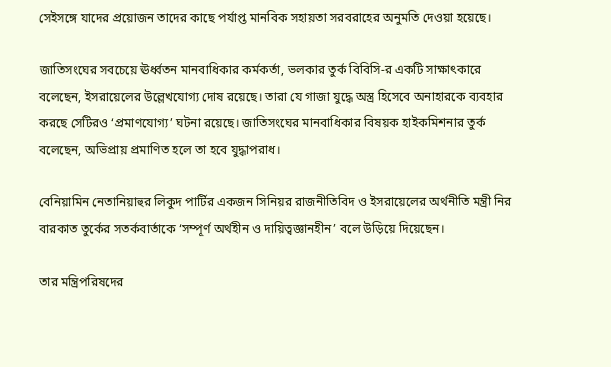সেইসঙ্গে যাদের প্রয়োজন তাদের কাছে পর্যাপ্ত মানবিক সহায়তা সরবরাহের অনুমতি দেওয়া হয়েছে।

জাতিসংঘের সবচেয়ে ঊর্ধ্বতন মানবাধিকার কর্মকর্তা, ভলকার তুর্ক বিবিসি-র একটি সাক্ষাৎকারে বলেছেন, ইসরায়েলের উল্লেখযোগ্য দোষ রয়েছে। তারা যে গাজা যুদ্ধে অস্ত্র হিসেবে অনাহারকে ব্যবহার করছে সেটিরও ‘প্রমাণযোগ্য’ ঘটনা রয়েছে। জাতিসংঘের মানবাধিকার বিষয়ক হাইকমিশনার তুর্ক বলেছেন, অভিপ্রায় প্রমাণিত হলে তা হবে যুদ্ধাপরাধ।

বেনিয়ামিন নেতানিয়াহুর লিকুদ পার্টির একজন সিনিয়র রাজনীতিবিদ ও ইসরায়েলের অর্থনীতি মন্ত্রী নির বারকাত তুর্কের সতর্কবার্তাকে ‘সম্পূর্ণ অর্থহীন ও দায়িত্বজ্ঞানহীন’ বলে উড়িয়ে দিয়েছেন।

তার মন্ত্রিপরিষদের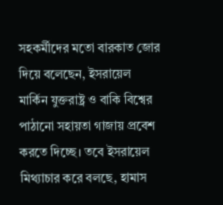সহকর্মীদের মতো বারকাত জোর দিয়ে বলেছেন, ইসরায়েল মার্কিন যুক্তরাষ্ট্র ও বাকি বিশ্বের পাঠানো সহায়তা গাজায় প্রবেশ করতে দিচ্ছে। তবে ইসরায়েল মিথ্যাচার করে বলছে, হামাস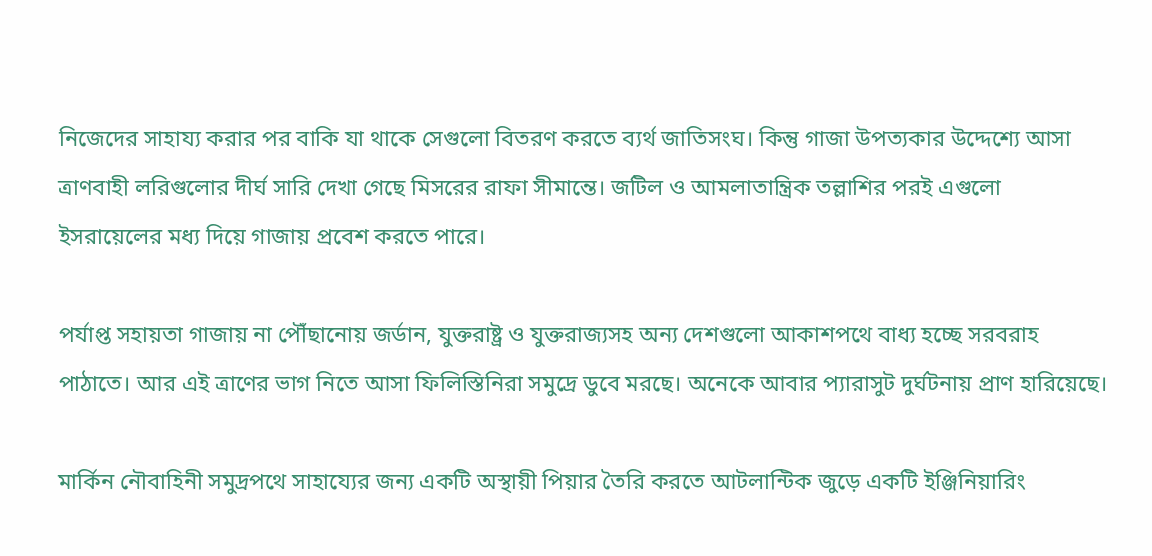নিজেদের সাহায্য করার পর বাকি যা থাকে সেগুলো বিতরণ করতে ব্যর্থ জাতিসংঘ। কিন্তু গাজা উপত্যকার উদ্দেশ্যে আসা ত্রাণবাহী লরিগুলোর দীর্ঘ সারি দেখা গেছে মিসরের রাফা সীমান্তে। জটিল ও আমলাতান্ত্রিক তল্লাশির পরই এগুলো ইসরায়েলের মধ্য দিয়ে গাজায় প্রবেশ করতে পারে।

পর্যাপ্ত সহায়তা গাজায় না পৌঁছানোয় জর্ডান, যুক্তরাষ্ট্র ও যুক্তরাজ্যসহ অন্য দেশগুলো আকাশপথে বাধ্য হচ্ছে সরবরাহ পাঠাতে। আর এই ত্রাণের ভাগ নিতে আসা ফিলিস্তিনিরা সমুদ্রে ডুবে মরছে। অনেকে আবার প্যারাসুট দুর্ঘটনায় প্রাণ হারিয়েছে।

মার্কিন নৌবাহিনী সমুদ্রপথে সাহায্যের জন্য একটি অস্থায়ী পিয়ার তৈরি করতে আটলান্টিক জুড়ে একটি ইঞ্জিনিয়ারিং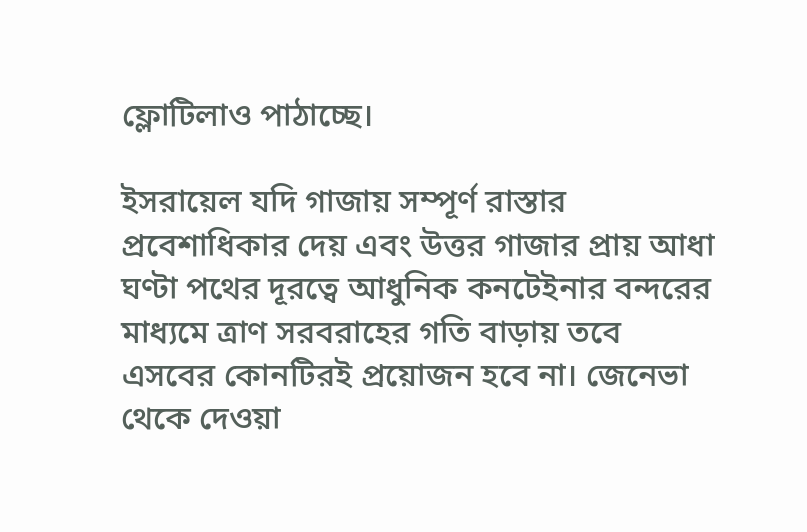ফ্লোটিলাও পাঠাচ্ছে।

ইসরায়েল যদি গাজায় সম্পূর্ণ রাস্তার প্রবেশাধিকার দেয় এবং উত্তর গাজার প্রায় আধা ঘণ্টা পথের দূরত্বে আধুনিক কনটেইনার বন্দরের মাধ্যমে ত্রাণ সরবরাহের গতি বাড়ায় তবে এসবের কোনটিরই প্রয়োজন হবে না। জেনেভা থেকে দেওয়া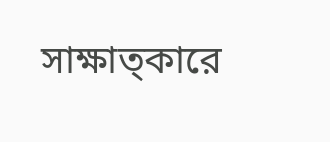সাক্ষাত্কারে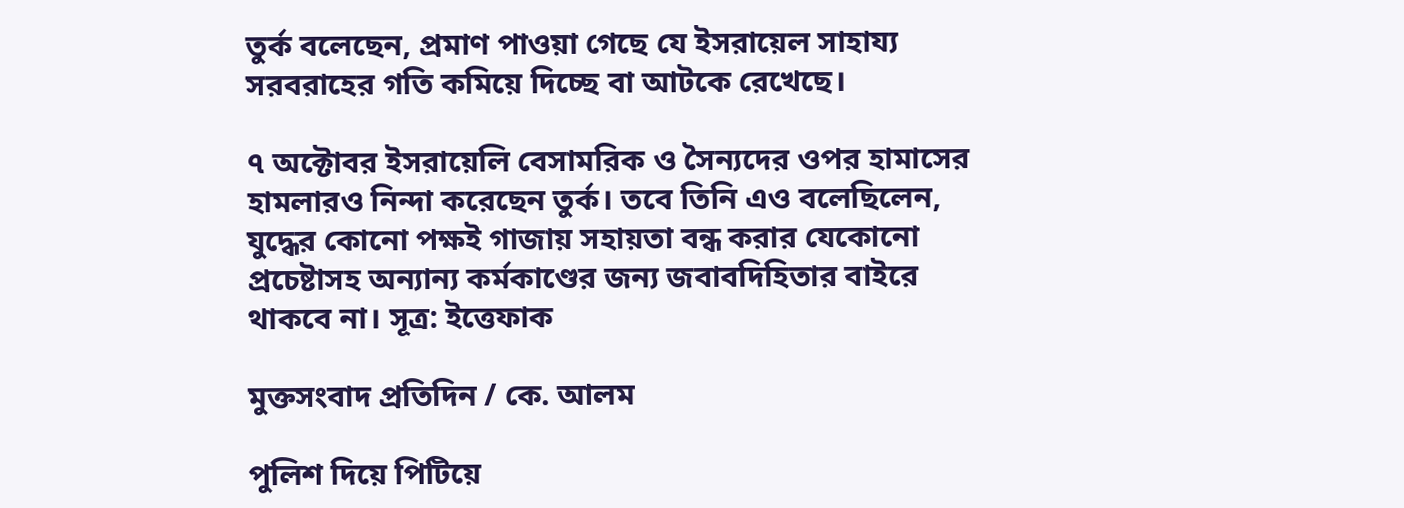তুর্ক বলেছেন, প্রমাণ পাওয়া গেছে যে ইসরায়েল সাহায্য সরবরাহের গতি কমিয়ে দিচ্ছে বা আটকে রেখেছে।

৭ অক্টোবর ইসরায়েলি বেসামরিক ও সৈন্যদের ওপর হামাসের হামলারও নিন্দা করেছেন তুর্ক। তবে তিনি এও বলেছিলেন, যুদ্ধের কোনো পক্ষই গাজায় সহায়তা বন্ধ করার যেকোনো প্রচেষ্টাসহ অন্যান্য কর্মকাণ্ডের জন্য জবাবদিহিতার বাইরে থাকবে না। সূত্র: ইত্তেফাক

মুক্তসংবাদ প্রতিদিন / কে. আলম

পুলিশ দিয়ে পিটিয়ে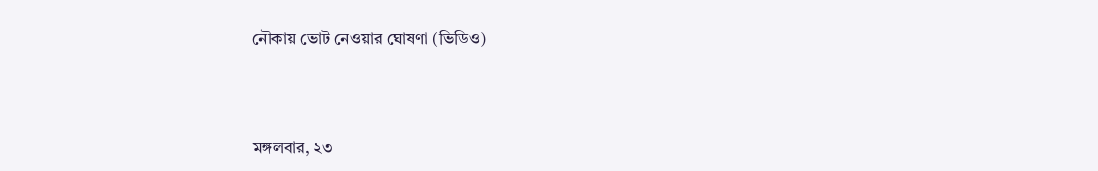নৌকায় ভোট নেওয়ার ঘোষণা (ভিডিও)



মঙ্গলবার, ২৩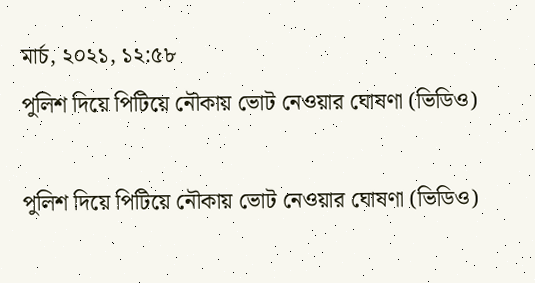মার্চ, ২০২১, ১২:৫৮
পুলিশ দিয়ে পিটিয়ে নৌকায় ভোট নেওয়ার ঘোষণা (ভিডিও)

পুলিশ দিয়ে পিটিয়ে নৌকায় ভোট নেওয়ার ঘোষণা (ভিডিও)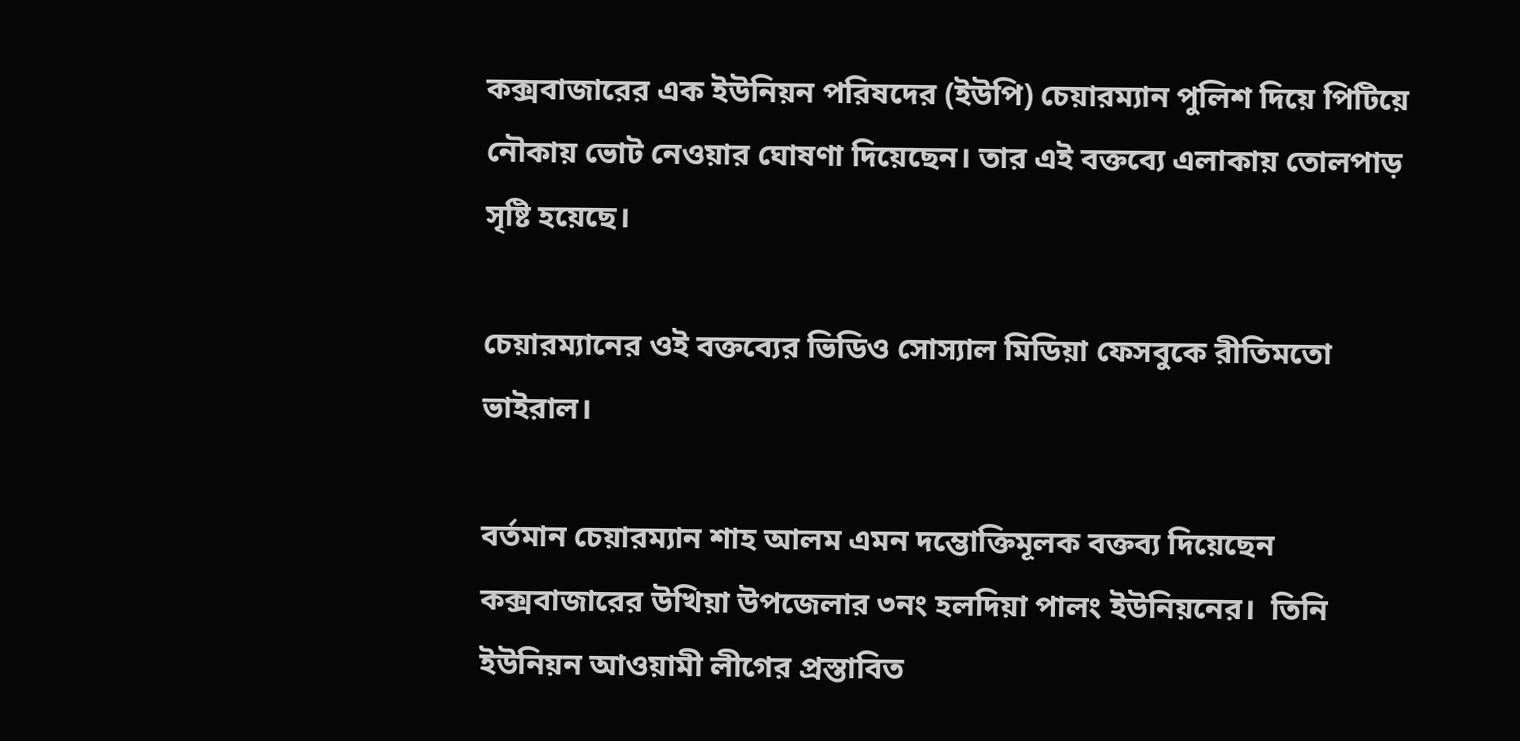কক্সবাজারের এক ইউনিয়ন পরিষদের (ইউপি) চেয়ারম্যান পুলিশ দিয়ে পিটিয়ে নৌকায় ভোট নেওয়ার ঘোষণা দিয়েছেন। তার এই বক্তব্যে এলাকায় তোলপাড় সৃষ্টি হয়েছে।

চেয়ারম্যানের ওই বক্তব্যের ভিডিও সোস্যাল মিডিয়া ফেসবুকে রীতিমতো ভাইরাল।

বর্তমান চেয়ারম্যান শাহ আলম এমন দম্ভোক্তিমূলক বক্তব্য দিয়েছেন কক্সবাজারের উখিয়া উপজেলার ৩নং হলদিয়া পালং ইউনিয়নের।  তিনি ইউনিয়ন আওয়ামী লীগের প্রস্তাবিত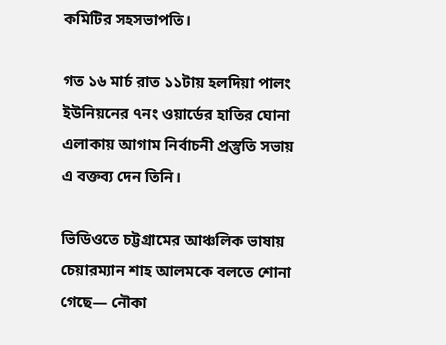কমিটির সহসভাপতি।

গত ১৬ মার্চ রাত ১১টায় হলদিয়া পালং ইউনিয়নের ৭নং ওয়ার্ডের হাতির ঘোনা এলাকায় আগাম নির্বাচনী প্রস্তুতি সভায় এ বক্তব্য দেন তিনি।

ভিডিওতে চট্টগ্রামের আঞ্চলিক ভাষায় চেয়ারম্যান শাহ আলমকে বলতে শোনা গেছে— নৌকা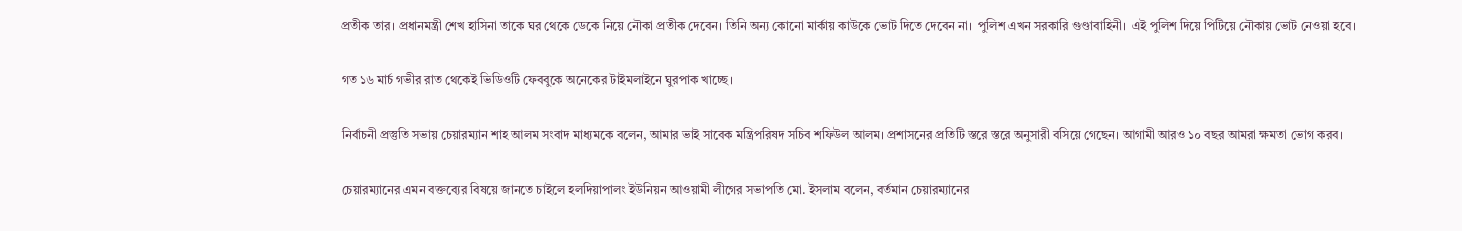প্রতীক তার। প্রধানমন্ত্রী শেখ হাসিনা তাকে ঘর থেকে ডেকে নিয়ে নৌকা প্রতীক দেবেন। তিনি অন্য কোনো মার্কায় কাউকে ভোট দিতে দেবেন না।  পুলিশ এখন সরকারি গুণ্ডাবাহিনী।  এই পুলিশ দিয়ে পিটিয়ে নৌকায় ভোট নেওয়া হবে।

গত ১৬ মার্চ গভীর রাত থেকেই ভিডিওটি ফেববুকে অনেকের টাইমলাইনে ঘুরপাক খাচ্ছে।

নির্বাচনী প্রস্তুতি সভায় চেয়ারম্যান শাহ আলম সংবাদ মাধ্যমকে বলেন, আমার ভাই সাবেক মন্ত্রিপরিষদ সচিব শফিউল আলম। প্রশাসনের প্রতিটি স্তরে স্তরে অনুসারী বসিয়ে গেছেন। আগামী আরও ১০ বছর আমরা ক্ষমতা ভোগ করব।

চেয়ারম্যানের এমন বক্তব্যের বিষয়ে জানতে চাইলে হলদিয়াপালং ইউনিয়ন আওয়ামী লীগের সভাপতি মো. ইসলাম বলেন, বর্তমান চেয়ারম্যানের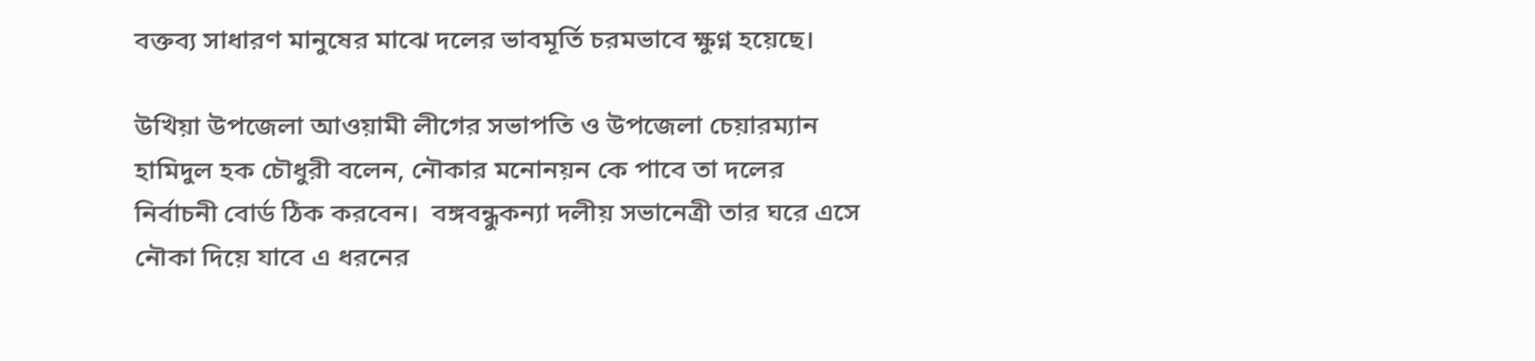বক্তব্য সাধারণ মানুষের মাঝে দলের ভাবমূর্তি চরমভাবে ক্ষুণ্ন হয়েছে।

উখিয়া উপজেলা আওয়ামী লীগের সভাপতি ও উপজেলা চেয়ারম্যান হামিদুল হক চৌধুরী বলেন, নৌকার মনোনয়ন কে পাবে তা দলের নির্বাচনী বোর্ড ঠিক করবেন।  বঙ্গবন্ধুকন্যা দলীয় সভানেত্রী তার ঘরে এসে নৌকা দিয়ে যাবে এ ধরনের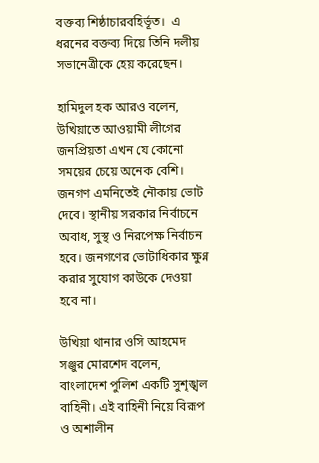বক্তব্য শিষ্ঠাচারবহির্ভূত।  এ ধরনের বক্তব্য দিয়ে তিনি দলীয় সভানেত্রীকে হেয় করেছেন।

হামিদুল হক আরও বলেন, উখিয়াতে আওয়ামী লীগের জনপ্রিয়তা এখন যে কোনো সময়ের চেয়ে অনেক বেশি। জনগণ এমনিতেই নৌকায় ভোট দেবে। স্থানীয় সরকার নির্বাচনে অবাধ, সুস্থ ও নিরপেক্ষ নির্বাচন হবে। জনগণের ভোটাধিকার ক্ষুণ্ন করার সুযোগ কাউকে দেওয়া হবে না।

উখিয়া থানার ওসি আহমেদ সঞ্জুর মোরশেদ বলেন, বাংলাদেশ পুলিশ একটি সুশৃঙ্খল বাহিনী। এই বাহিনী নিয়ে বিরূপ ও অশালীন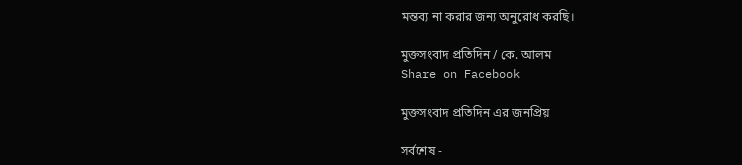মন্তব্য না করার জন্য অনুরোধ করছি।

মুক্তসংবাদ প্রতিদিন / কে. আলম
Share on Facebook

মুক্তসংবাদ প্রতিদিন এর জনপ্রিয়

সর্বশেষ -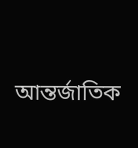আন্তর্জাতিক